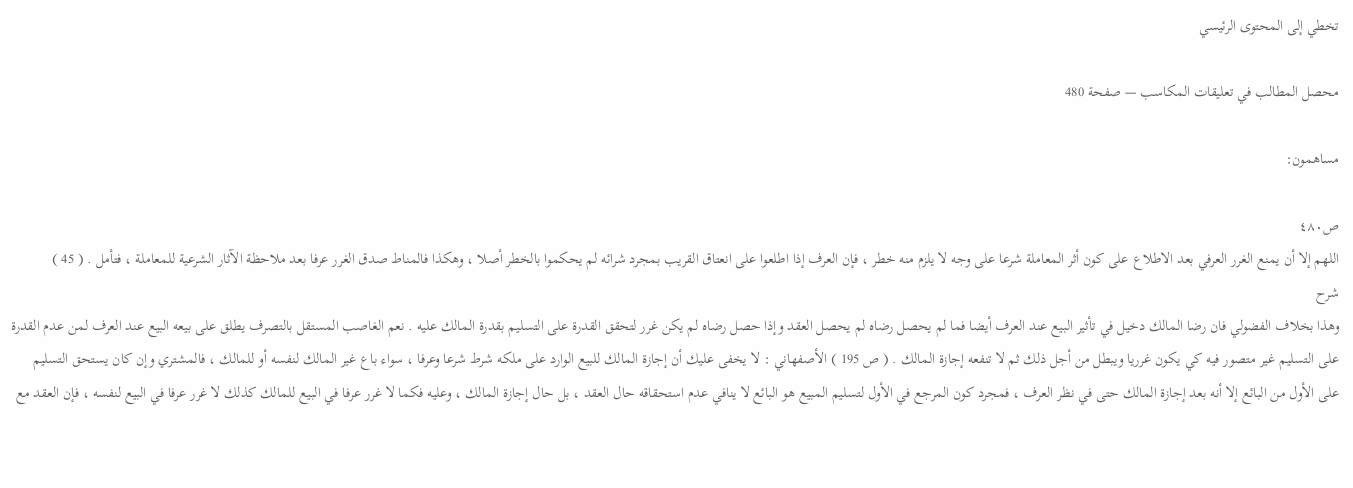تخطي إلى المحتوى الرئيسي

محصل المطالب في تعليقات المكاسب — صفحة 480

مساهمون:

ص٤٨٠
اللهم إلا أن يمنع الغرر العرفي بعد الاطلاع على كون أثر المعاملة شرعا على وجه لا يلزم منه خطر ، فإن العرف إذا اطلعوا على انعتاق القريب بمجرد شرائه لم يحكموا بالخطر أصلا ، وهكذا فالمناط صدق الغرر عرفا بعد ملاحظة الآثار الشرعية للمعاملة ، فتأمل . ( 45 )
شرح
وهذا بخلاف الفضولي فان رضا المالك دخيل في تأثير البيع عند العرف أيضا فما لم يحصل رضاه لم يحصل العقد وإذا حصل رضاه لم يكن غرر لتحقق القدرة على التسليم بقدرة المالك عليه . نعم الغاصب المستقل بالتصرف يطلق على بيعه البيع عند العرف لمن عدم القدرة على التسليم غير متصور فيه كي يكون غرريا ويبطل من أجل ذلك ثم لا تنفعه إجازة المالك . ( ص 195 ) الأصفهاني : لا يخفى عليك أن إجازة المالك للبيع الوارد على ملكه شرط شرعا وعرفا ، سواء باع غير المالك لنفسه أو للمالك ، فالمشتري وإن كان يستحق التسليم على الأول من البائع إلا أنه بعد إجازة المالك حتى في نظر العرف ، فمجرد كون المرجع في الأول لتسليم المبيع هو البائع لا ينافي عدم استحقاقه حال العقد ، بل حال إجازة المالك ، وعليه فكما لا غرر عرفا في البيع للمالك كذلك لا غرر عرفا في البيع لنفسه ، فإن العقد مع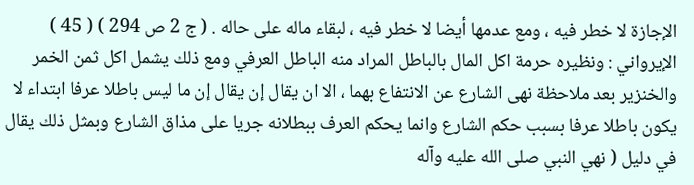الإجازة لا خطر فيه ، ومع عدمها أيضا لا خطر فيه ، لبقاء ماله على حاله . ( ج 2 ص 294 ) ( 45 ) الإيرواني : ونظيره حرمة اكل المال بالباطل المراد منه الباطل العرفي ومع ذلك يشمل اكل ثمن الخمر والخنزير بعد ملاحظة نهى الشارع عن الانتفاع بهما ، الا ان يقال إن يقال إن ما ليس باطلا عرفا ابتداء لا يكون باطلا عرفا بسبب حكم الشارع وانما يحكم العرف ببطلانه جريا على مذاق الشارع وبمثل ذلك يقال في دليل ( نهي النبي صلى الله عليه وآله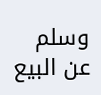وسلم عن البيع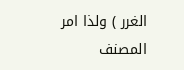الغرر ) ولذا امر المصنف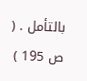بالتأمل . ( ص 195 )